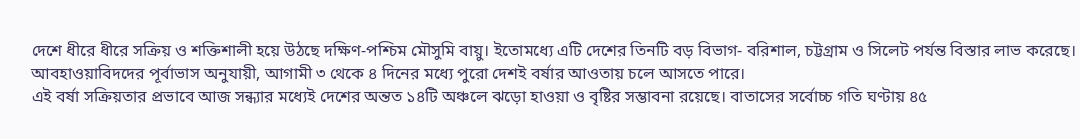দেশে ধীরে ধীরে সক্রিয় ও শক্তিশালী হয়ে উঠছে দক্ষিণ-পশ্চিম মৌসুমি বায়ু। ইতোমধ্যে এটি দেশের তিনটি বড় বিভাগ- বরিশাল, চট্টগ্রাম ও সিলেট পর্যন্ত বিস্তার লাভ করেছে। আবহাওয়াবিদদের পূর্বাভাস অনুযায়ী, আগামী ৩ থেকে ৪ দিনের মধ্যে পুরো দেশই বর্ষার আওতায় চলে আসতে পারে।
এই বর্ষা সক্রিয়তার প্রভাবে আজ সন্ধ্যার মধ্যেই দেশের অন্তত ১৪টি অঞ্চলে ঝড়ো হাওয়া ও বৃষ্টির সম্ভাবনা রয়েছে। বাতাসের সর্বোচ্চ গতি ঘণ্টায় ৪৫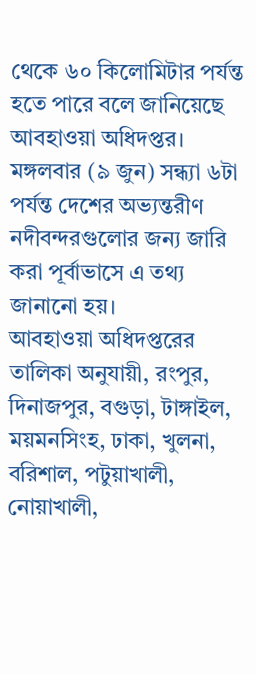থেকে ৬০ কিলোমিটার পর্যন্ত হতে পারে বলে জানিয়েছে আবহাওয়া অধিদপ্তর।
মঙ্গলবার (৯ জুন) সন্ধ্যা ৬টা পর্যন্ত দেশের অভ্যন্তরীণ নদীবন্দরগুলোর জন্য জারি করা পূর্বাভাসে এ তথ্য জানানো হয়।
আবহাওয়া অধিদপ্তরের তালিকা অনুযায়ী, রংপুর, দিনাজপুর, বগুড়া, টাঙ্গাইল, ময়মনসিংহ, ঢাকা, খুলনা, বরিশাল, পটুয়াখালী, নোয়াখালী,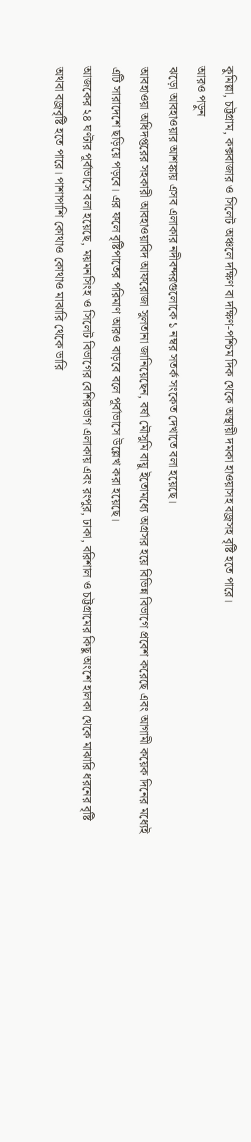কুমিল্লা, চট্টগ্রাম, কক্সবাজার ও সিলেট অঞ্চলে দক্ষিণ বা দক্ষিণ-পশ্চিম দিক থেকে অস্থায়ী দমকা হাওয়াসহ বজ্রসহ বৃষ্টি হতে পারে।
আরও পড়ুন
ঝড়ো আবহাওয়ার আশঙ্কায় এসব এলাকার নদীবন্দরগুলোকে ১ নম্বর সতর্ক সংকেত দেখাতে বলা হয়েছে।
আবহাওয়া অধিদপ্তরের সহকারী আবহাওয়াবিদ আফরোজা সুলতানা জানিয়েছেন, বর্ষা মৌসুমি বায়ু ইতোমধ্যে অগ্রসর হয়ে বিভিন্ন বিভাগে প্রবেশ করেছে এবং আগামী কয়েক দিনের মধ্যেই এটি সারাদেশে ছড়িয়ে পড়বে। এর ফলে বৃষ্টিপাতের পরিমাণ আরও বাড়বে বলে পূর্বাভাসে উল্লেখ করা হয়েছে।
আজকের ২৪ ঘণ্টার পূর্বাভাসে বলা হয়েছে, ময়মনসিংহ ও সিলেট বিভাগের বেশিরভাগ এলাকায় এবং রংপুর, ঢাকা, বরিশাল ও চট্টগ্রামের কিছু অংশে হালকা থেকে মাঝারি ধরনের বৃষ্টি অথবা বজ্রবৃষ্টি হতে পারে। পাশাপাশি কোথাও কোথাও মাঝারি থেকে ভারি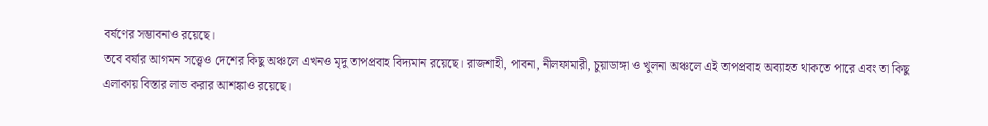বর্ষণের সম্ভাবনাও রয়েছে।
তবে বর্ষার আগমন সত্ত্বেও দেশের কিছু অঞ্চলে এখনও মৃদু তাপপ্রবাহ বিদ্যমান রয়েছে। রাজশাহী, পাবনা, নীলফামারী, চুয়াডাঙ্গা ও খুলনা অঞ্চলে এই তাপপ্রবাহ অব্যাহত থাকতে পারে এবং তা কিছু এলাকায় বিস্তার লাভ করার আশঙ্কাও রয়েছে।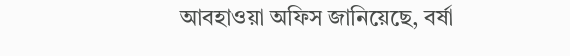আবহাওয়া অফিস জানিয়েছে, বর্ষা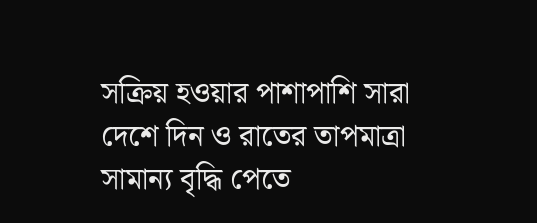সক্রিয় হওয়ার পাশাপাশি সারা দেশে দিন ও রাতের তাপমাত্রা সামান্য বৃদ্ধি পেতে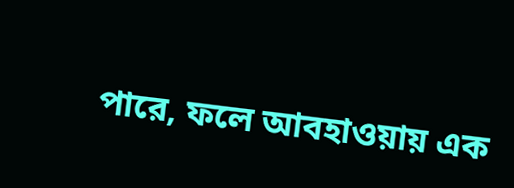পারে, ফলে আবহাওয়ায় এক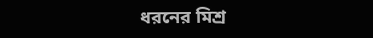ধরনের মিশ্র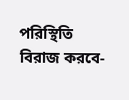পরিস্থিতি বিরাজ করবে-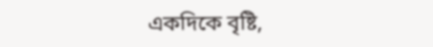একদিকে বৃষ্টি,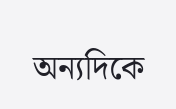অন্যদিকে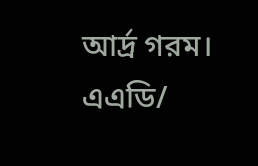আর্দ্র গরম।
এএডি/